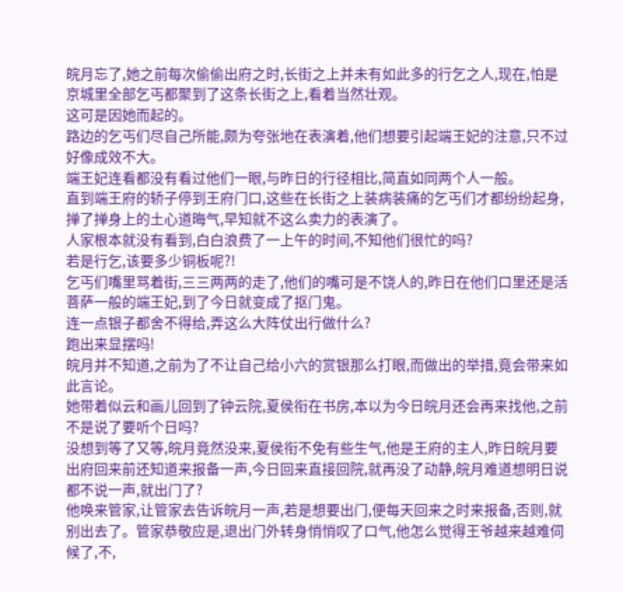皖月忘了,她之前每次偷偷出府之时,长街之上并未有如此多的行乞之人,现在,怕是京城里全部乞丐都聚到了这条长街之上,看着当然壮观。
这可是因她而起的。
路边的乞丐们尽自己所能,颇为夸张地在表演着,他们想要引起端王妃的注意,只不过好像成效不大。
端王妃连看都没有看过他们一眼,与昨日的行径相比,简直如同两个人一般。
直到端王府的轿子停到王府门口,这些在长街之上装病装痛的乞丐们才都纷纷起身,掸了掸身上的土心道晦气,早知就不这么卖力的表演了。
人家根本就没有看到,白白浪费了一上午的时间,不知他们很忙的吗?
若是行乞,该要多少铜板呢?!
乞丐们嘴里骂着街,三三两两的走了,他们的嘴可是不饶人的,昨日在他们口里还是活菩萨一般的端王妃,到了今日就变成了抠门鬼。
连一点银子都舍不得给,弄这么大阵仗出行做什么?
跑出来显摆吗!
皖月并不知道,之前为了不让自己给小六的赏银那么打眼,而做出的举措,竟会带来如此言论。
她带着似云和画儿回到了钟云院,夏侯衔在书房,本以为今日皖月还会再来找他,之前不是说了要听个日吗?
没想到等了又等,皖月竟然没来,夏侯衔不免有些生气,他是王府的主人,昨日皖月要出府回来前还知道来报备一声,今日回来直接回院,就再没了动静,皖月难道想明日说都不说一声,就出门了?
他唤来管家,让管家去告诉皖月一声,若是想要出门,便每天回来之时来报备,否则,就别出去了。管家恭敬应是,退出门外转身悄悄叹了口气,他怎么觉得王爷越来越难伺候了,不,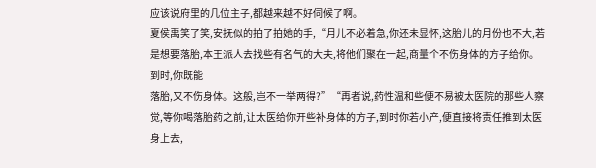应该说府里的几位主子,都越来越不好伺候了啊。
夏侯禹笑了笑,安抚似的拍了拍她的手,“月儿不必着急,你还未显怀,这胎儿的月份也不大,若是想要落胎,本王派人去找些有名气的大夫,将他们聚在一起,商量个不伤身体的方子给你。到时,你既能
落胎,又不伤身体。这般,岂不一举两得?”“再者说,药性温和些便不易被太医院的那些人察觉,等你喝落胎药之前,让太医给你开些补身体的方子,到时你若小产,便直接将责任推到太医身上去,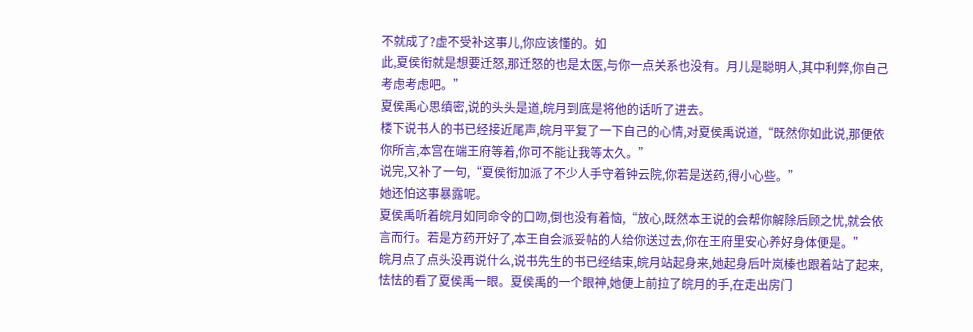不就成了?虚不受补这事儿,你应该懂的。如
此,夏侯衔就是想要迁怒,那迁怒的也是太医,与你一点关系也没有。月儿是聪明人,其中利弊,你自己考虑考虑吧。”
夏侯禹心思缜密,说的头头是道,皖月到底是将他的话听了进去。
楼下说书人的书已经接近尾声,皖月平复了一下自己的心情,对夏侯禹说道,“既然你如此说,那便依你所言,本宫在端王府等着,你可不能让我等太久。”
说完,又补了一句,“夏侯衔加派了不少人手守着钟云院,你若是送药,得小心些。”
她还怕这事暴露呢。
夏侯禹听着皖月如同命令的口吻,倒也没有着恼,“放心,既然本王说的会帮你解除后顾之忧,就会依言而行。若是方药开好了,本王自会派妥帖的人给你送过去,你在王府里安心养好身体便是。”
皖月点了点头没再说什么,说书先生的书已经结束,皖月站起身来,她起身后叶岚榛也跟着站了起来,怯怯的看了夏侯禹一眼。夏侯禹的一个眼神,她便上前拉了皖月的手,在走出房门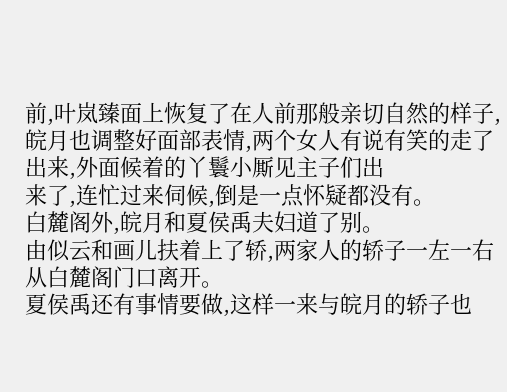前,叶岚臻面上恢复了在人前那般亲切自然的样子,皖月也调整好面部表情,两个女人有说有笑的走了出来,外面候着的丫鬟小厮见主子们出
来了,连忙过来伺候,倒是一点怀疑都没有。
白麓阁外,皖月和夏侯禹夫妇道了别。
由似云和画儿扶着上了轿,两家人的轿子一左一右从白麓阁门口离开。
夏侯禹还有事情要做,这样一来与皖月的轿子也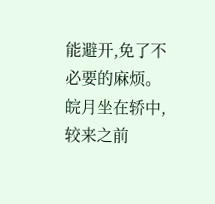能避开,免了不必要的麻烦。皖月坐在轿中,较来之前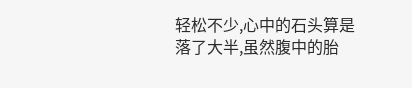轻松不少,心中的石头算是落了大半,虽然腹中的胎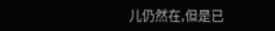儿仍然在,但是已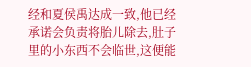经和夏侯禹达成一致,他已经承诺会负责将胎儿除去,肚子里的小东西不会临世,这便能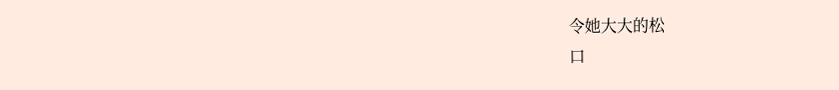令她大大的松
口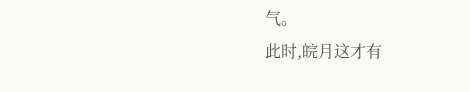气。
此时,皖月这才有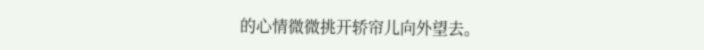的心情微微挑开轿帘儿向外望去。